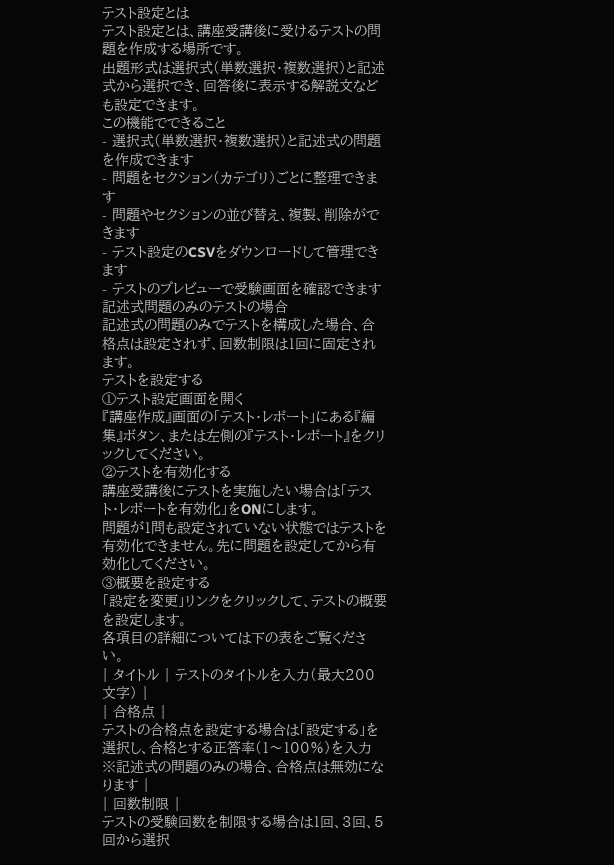テスト設定とは
テスト設定とは、講座受講後に受けるテストの問題を作成する場所です。
出題形式は選択式(単数選択・複数選択)と記述式から選択でき、回答後に表示する解説文なども設定できます。
この機能でできること
- 選択式(単数選択・複数選択)と記述式の問題を作成できます
- 問題をセクション(カテゴリ)ごとに整理できます
- 問題やセクションの並び替え、複製、削除ができます
- テスト設定のCSVをダウンロードして管理できます
- テストのプレビューで受験画面を確認できます
記述式問題のみのテストの場合
記述式の問題のみでテストを構成した場合、合格点は設定されず、回数制限は1回に固定されます。
テストを設定する
①テスト設定画面を開く
『講座作成』画面の「テスト・レポート」にある『編集』ボタン、または左側の『テスト・レポート』をクリックしてください。
②テストを有効化する
講座受講後にテストを実施したい場合は「テスト・レポートを有効化」をONにします。
問題が1問も設定されていない状態ではテストを有効化できません。先に問題を設定してから有効化してください。
③概要を設定する
「設定を変更」リンクをクリックして、テストの概要を設定します。
各項目の詳細については下の表をご覧ください。
| タイトル | テストのタイトルを入力(最大200文字) |
| 合格点 |
テストの合格点を設定する場合は「設定する」を選択し、合格とする正答率(1〜100%)を入力 ※記述式の問題のみの場合、合格点は無効になります |
| 回数制限 |
テストの受験回数を制限する場合は1回、3回、5回から選択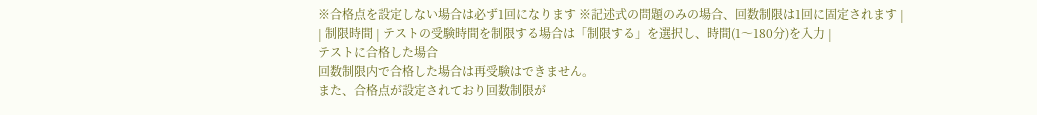※合格点を設定しない場合は必ず1回になります ※記述式の問題のみの場合、回数制限は1回に固定されます |
| 制限時間 | テストの受験時間を制限する場合は「制限する」を選択し、時間(1〜180分)を入力 |
テストに合格した場合
回数制限内で合格した場合は再受験はできません。
また、合格点が設定されており回数制限が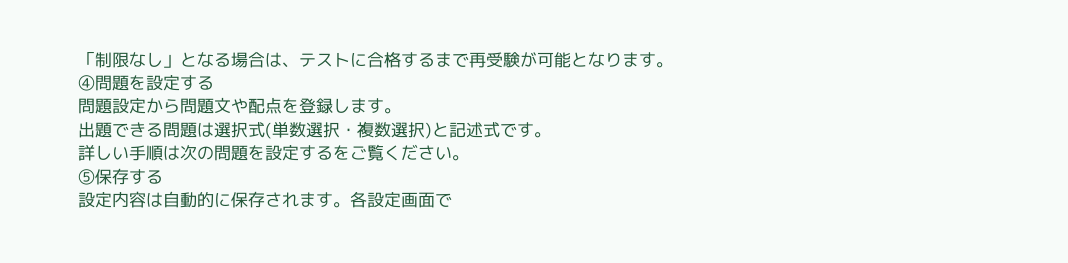「制限なし」となる場合は、テストに合格するまで再受験が可能となります。
④問題を設定する
問題設定から問題文や配点を登録します。
出題できる問題は選択式(単数選択・複数選択)と記述式です。
詳しい手順は次の問題を設定するをご覧ください。
⑤保存する
設定内容は自動的に保存されます。各設定画面で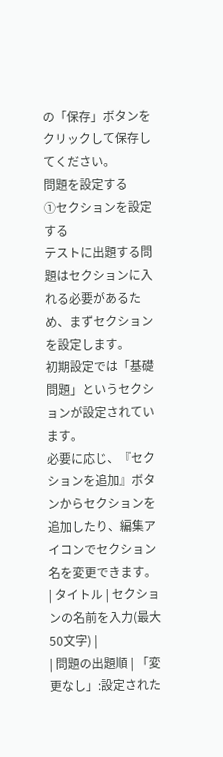の「保存」ボタンをクリックして保存してください。
問題を設定する
①セクションを設定する
テストに出題する問題はセクションに入れる必要があるため、まずセクションを設定します。
初期設定では「基礎問題」というセクションが設定されています。
必要に応じ、『セクションを追加』ボタンからセクションを追加したり、編集アイコンでセクション名を変更できます。
| タイトル | セクションの名前を入力(最大50文字) |
| 問題の出題順 | 「変更なし」:設定された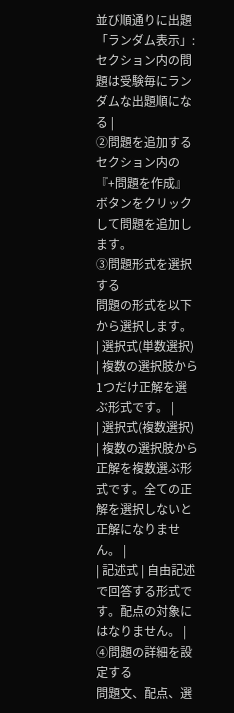並び順通りに出題 「ランダム表示」:セクション内の問題は受験毎にランダムな出題順になる |
②問題を追加する
セクション内の『+問題を作成』ボタンをクリックして問題を追加します。
③問題形式を選択する
問題の形式を以下から選択します。
| 選択式(単数選択) | 複数の選択肢から1つだけ正解を選ぶ形式です。 |
| 選択式(複数選択) | 複数の選択肢から正解を複数選ぶ形式です。全ての正解を選択しないと正解になりません。 |
| 記述式 | 自由記述で回答する形式です。配点の対象にはなりません。 |
④問題の詳細を設定する
問題文、配点、選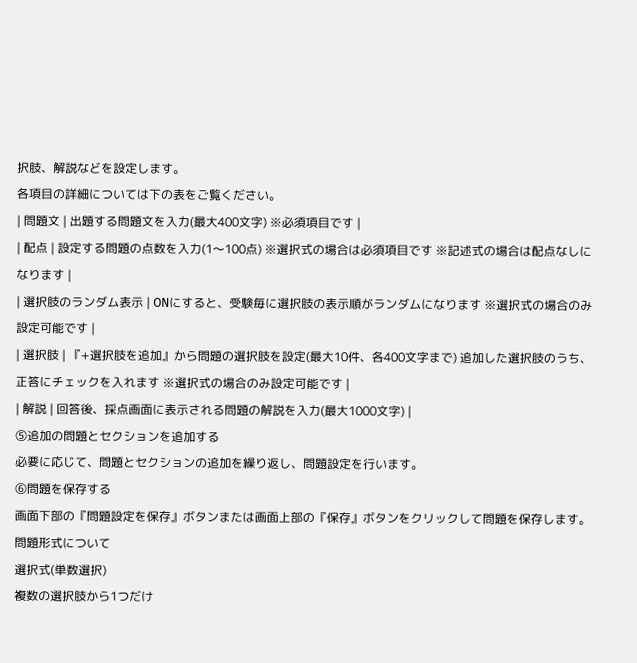択肢、解説などを設定します。
各項目の詳細については下の表をご覧ください。
| 問題文 | 出題する問題文を入力(最大400文字) ※必須項目です |
| 配点 | 設定する問題の点数を入力(1〜100点) ※選択式の場合は必須項目です ※記述式の場合は配点なしになります |
| 選択肢のランダム表示 | ONにすると、受験毎に選択肢の表示順がランダムになります ※選択式の場合のみ設定可能です |
| 選択肢 | 『+選択肢を追加』から問題の選択肢を設定(最大10件、各400文字まで) 追加した選択肢のうち、正答にチェックを入れます ※選択式の場合のみ設定可能です |
| 解説 | 回答後、採点画面に表示される問題の解説を入力(最大1000文字) |
⑤追加の問題とセクションを追加する
必要に応じて、問題とセクションの追加を繰り返し、問題設定を行います。
⑥問題を保存する
画面下部の『問題設定を保存』ボタンまたは画面上部の『保存』ボタンをクリックして問題を保存します。
問題形式について
選択式(単数選択)
複数の選択肢から1つだけ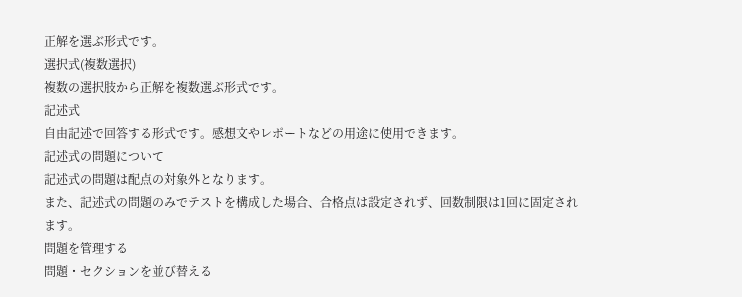正解を選ぶ形式です。
選択式(複数選択)
複数の選択肢から正解を複数選ぶ形式です。
記述式
自由記述で回答する形式です。感想文やレポートなどの用途に使用できます。
記述式の問題について
記述式の問題は配点の対象外となります。
また、記述式の問題のみでテストを構成した場合、合格点は設定されず、回数制限は1回に固定されます。
問題を管理する
問題・セクションを並び替える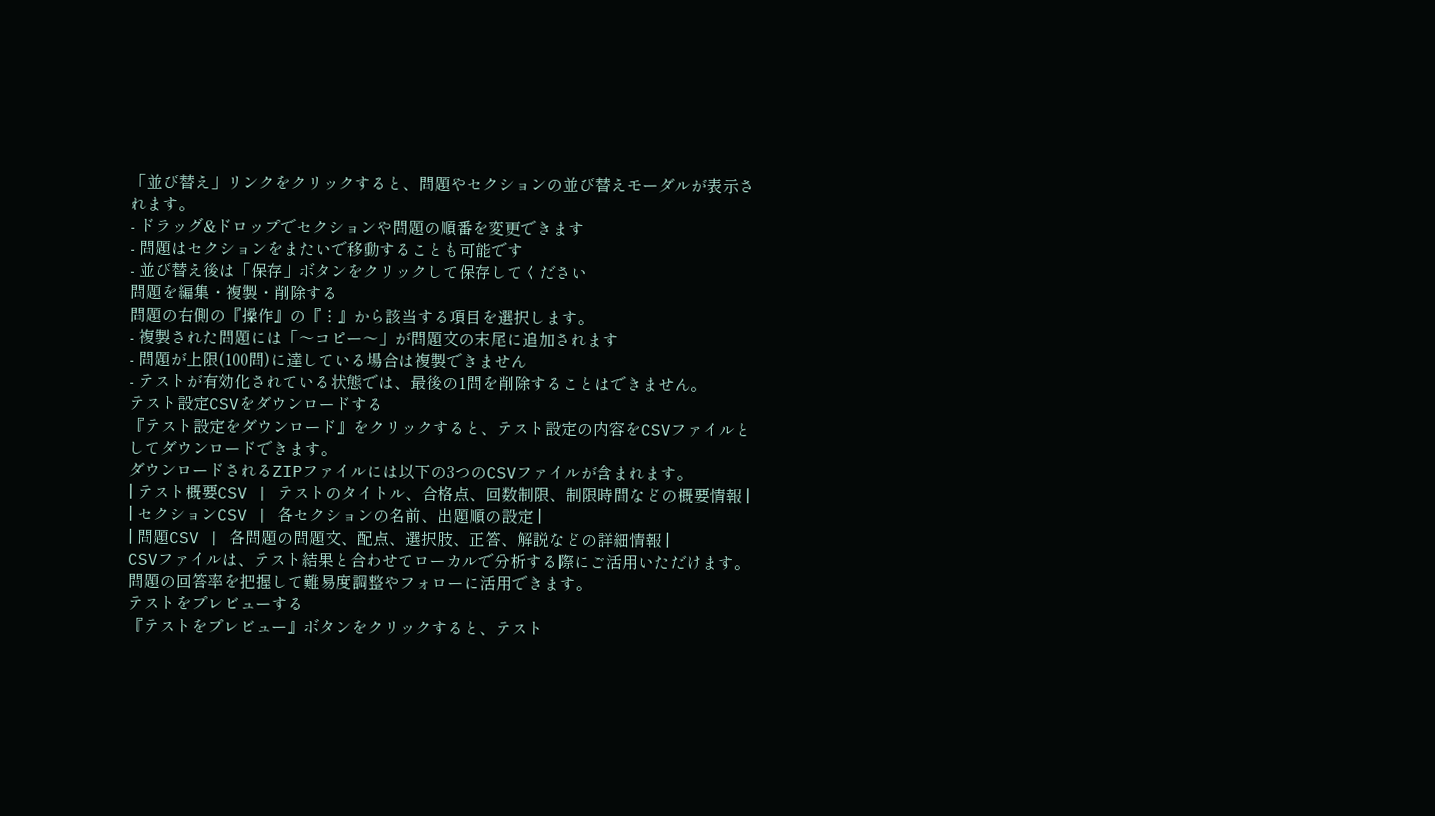「並び替え」リンクをクリックすると、問題やセクションの並び替えモーダルが表示されます。
- ドラッグ&ドロップでセクションや問題の順番を変更できます
- 問題はセクションをまたいで移動することも可能です
- 並び替え後は「保存」ボタンをクリックして保存してください
問題を編集・複製・削除する
問題の右側の『操作』の『︙』から該当する項目を選択します。
- 複製された問題には「〜コピー〜」が問題文の末尾に追加されます
- 問題が上限(100問)に達している場合は複製できません
- テストが有効化されている状態では、最後の1問を削除することはできません。
テスト設定CSVをダウンロードする
『テスト設定をダウンロード』をクリックすると、テスト設定の内容をCSVファイルとしてダウンロードできます。
ダウンロードされるZIPファイルには以下の3つのCSVファイルが含まれます。
| テスト概要CSV | テストのタイトル、合格点、回数制限、制限時間などの概要情報 |
| セクションCSV | 各セクションの名前、出題順の設定 |
| 問題CSV | 各問題の問題文、配点、選択肢、正答、解説などの詳細情報 |
CSVファイルは、テスト結果と合わせてローカルで分析する際にご活用いただけます。
問題の回答率を把握して難易度調整やフォローに活用できます。
テストをプレビューする
『テストをプレビュー』ボタンをクリックすると、テスト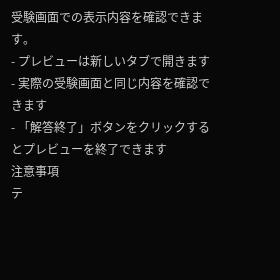受験画面での表示内容を確認できます。
- プレビューは新しいタブで開きます
- 実際の受験画面と同じ内容を確認できます
- 「解答終了」ボタンをクリックするとプレビューを終了できます
注意事項
テ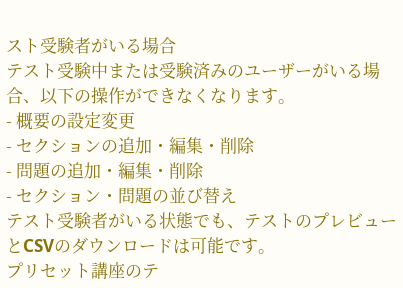スト受験者がいる場合
テスト受験中または受験済みのユーザーがいる場合、以下の操作ができなくなります。
- 概要の設定変更
- セクションの追加・編集・削除
- 問題の追加・編集・削除
- セクション・問題の並び替え
テスト受験者がいる状態でも、テストのプレビューとCSVのダウンロードは可能です。
プリセット講座のテ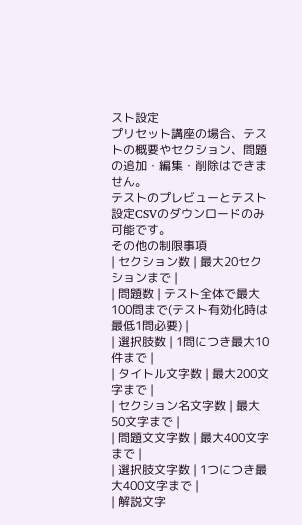スト設定
プリセット講座の場合、テストの概要やセクション、問題の追加・編集・削除はできません。
テストのプレビューとテスト設定CSVのダウンロードのみ可能です。
その他の制限事項
| セクション数 | 最大20セクションまで |
| 問題数 | テスト全体で最大100問まで(テスト有効化時は最低1問必要) |
| 選択肢数 | 1問につき最大10件まで |
| タイトル文字数 | 最大200文字まで |
| セクション名文字数 | 最大50文字まで |
| 問題文文字数 | 最大400文字まで |
| 選択肢文字数 | 1つにつき最大400文字まで |
| 解説文字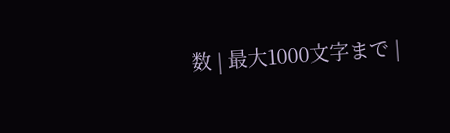数 | 最大1000文字まで |